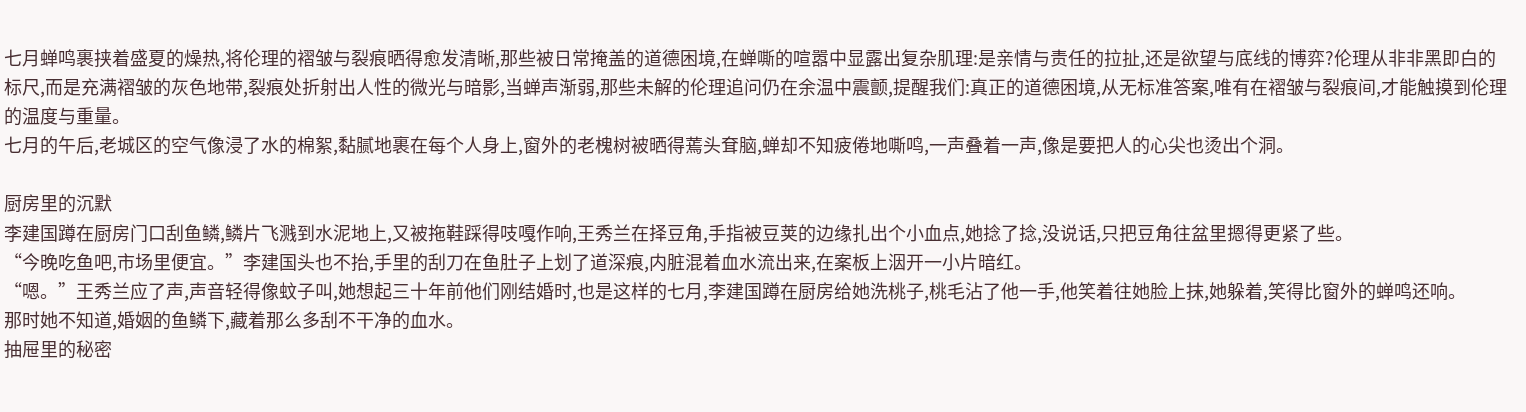七月蝉鸣裹挟着盛夏的燥热,将伦理的褶皱与裂痕晒得愈发清晰,那些被日常掩盖的道德困境,在蝉嘶的喧嚣中显露出复杂肌理:是亲情与责任的拉扯,还是欲望与底线的博弈?伦理从非非黑即白的标尺,而是充满褶皱的灰色地带,裂痕处折射出人性的微光与暗影,当蝉声渐弱,那些未解的伦理追问仍在余温中震颤,提醒我们:真正的道德困境,从无标准答案,唯有在褶皱与裂痕间,才能触摸到伦理的温度与重量。
七月的午后,老城区的空气像浸了水的棉絮,黏腻地裹在每个人身上,窗外的老槐树被晒得蔫头耷脑,蝉却不知疲倦地嘶鸣,一声叠着一声,像是要把人的心尖也烫出个洞。

厨房里的沉默
李建国蹲在厨房门口刮鱼鳞,鳞片飞溅到水泥地上,又被拖鞋踩得吱嘎作响,王秀兰在择豆角,手指被豆荚的边缘扎出个小血点,她捻了捻,没说话,只把豆角往盆里摁得更紧了些。
“今晚吃鱼吧,市场里便宜。”李建国头也不抬,手里的刮刀在鱼肚子上划了道深痕,内脏混着血水流出来,在案板上洇开一小片暗红。
“嗯。”王秀兰应了声,声音轻得像蚊子叫,她想起三十年前他们刚结婚时,也是这样的七月,李建国蹲在厨房给她洗桃子,桃毛沾了他一手,他笑着往她脸上抹,她躲着,笑得比窗外的蝉鸣还响。
那时她不知道,婚姻的鱼鳞下,藏着那么多刮不干净的血水。
抽屉里的秘密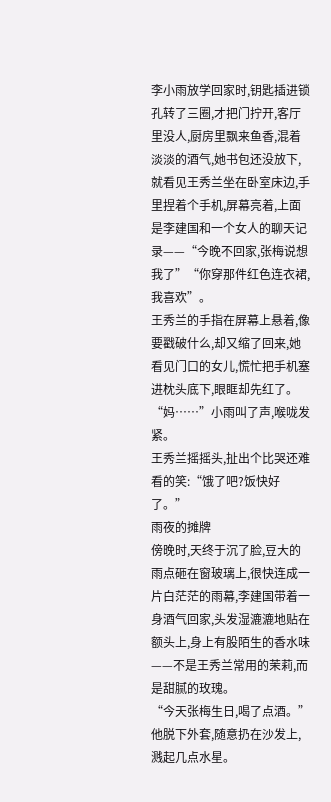李小雨放学回家时,钥匙插进锁孔转了三圈,才把门拧开,客厅里没人,厨房里飘来鱼香,混着淡淡的酒气,她书包还没放下,就看见王秀兰坐在卧室床边,手里捏着个手机,屏幕亮着,上面是李建国和一个女人的聊天记录——“今晚不回家,张梅说想我了”“你穿那件红色连衣裙,我喜欢”。
王秀兰的手指在屏幕上悬着,像要戳破什么,却又缩了回来,她看见门口的女儿,慌忙把手机塞进枕头底下,眼眶却先红了。
“妈……”小雨叫了声,喉咙发紧。
王秀兰摇摇头,扯出个比哭还难看的笑:“饿了吧?饭快好了。”
雨夜的摊牌
傍晚时,天终于沉了脸,豆大的雨点砸在窗玻璃上,很快连成一片白茫茫的雨幕,李建国带着一身酒气回家,头发湿漉漉地贴在额头上,身上有股陌生的香水味——不是王秀兰常用的茉莉,而是甜腻的玫瑰。
“今天张梅生日,喝了点酒。”他脱下外套,随意扔在沙发上,溅起几点水星。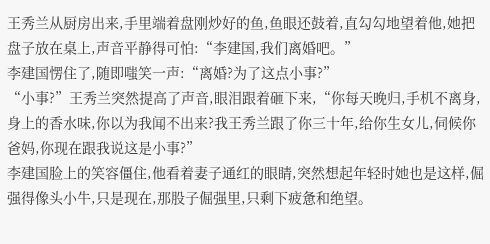王秀兰从厨房出来,手里端着盘刚炒好的鱼,鱼眼还鼓着,直勾勾地望着他,她把盘子放在桌上,声音平静得可怕:“李建国,我们离婚吧。”
李建国愣住了,随即嗤笑一声:“离婚?为了这点小事?”
“小事?”王秀兰突然提高了声音,眼泪跟着砸下来,“你每天晚归,手机不离身,身上的香水味,你以为我闻不出来?我王秀兰跟了你三十年,给你生女儿,伺候你爸妈,你现在跟我说这是小事?”
李建国脸上的笑容僵住,他看着妻子通红的眼睛,突然想起年轻时她也是这样,倔强得像头小牛,只是现在,那股子倔强里,只剩下疲惫和绝望。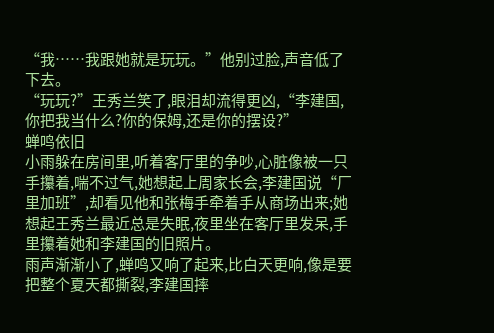“我……我跟她就是玩玩。”他别过脸,声音低了下去。
“玩玩?”王秀兰笑了,眼泪却流得更凶,“李建国,你把我当什么?你的保姆,还是你的摆设?”
蝉鸣依旧
小雨躲在房间里,听着客厅里的争吵,心脏像被一只手攥着,喘不过气,她想起上周家长会,李建国说“厂里加班”,却看见他和张梅手牵着手从商场出来;她想起王秀兰最近总是失眠,夜里坐在客厅里发呆,手里攥着她和李建国的旧照片。
雨声渐渐小了,蝉鸣又响了起来,比白天更响,像是要把整个夏天都撕裂,李建国摔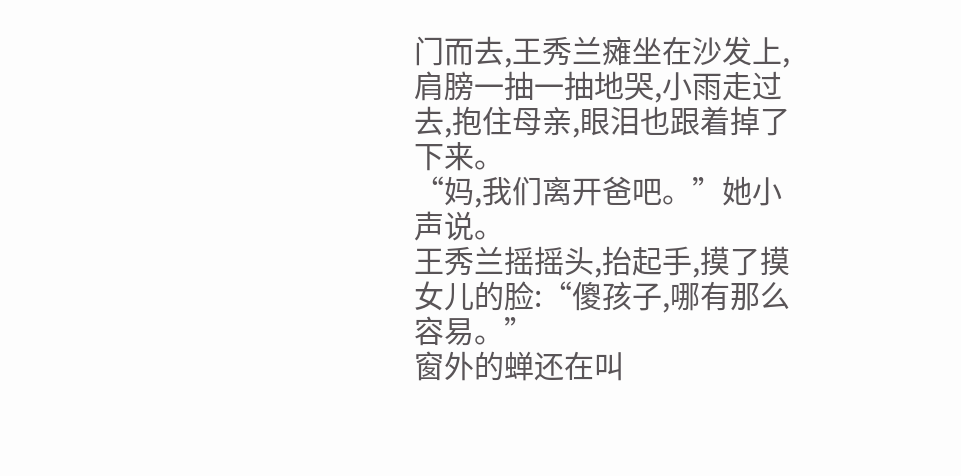门而去,王秀兰瘫坐在沙发上,肩膀一抽一抽地哭,小雨走过去,抱住母亲,眼泪也跟着掉了下来。
“妈,我们离开爸吧。”她小声说。
王秀兰摇摇头,抬起手,摸了摸女儿的脸:“傻孩子,哪有那么容易。”
窗外的蝉还在叫